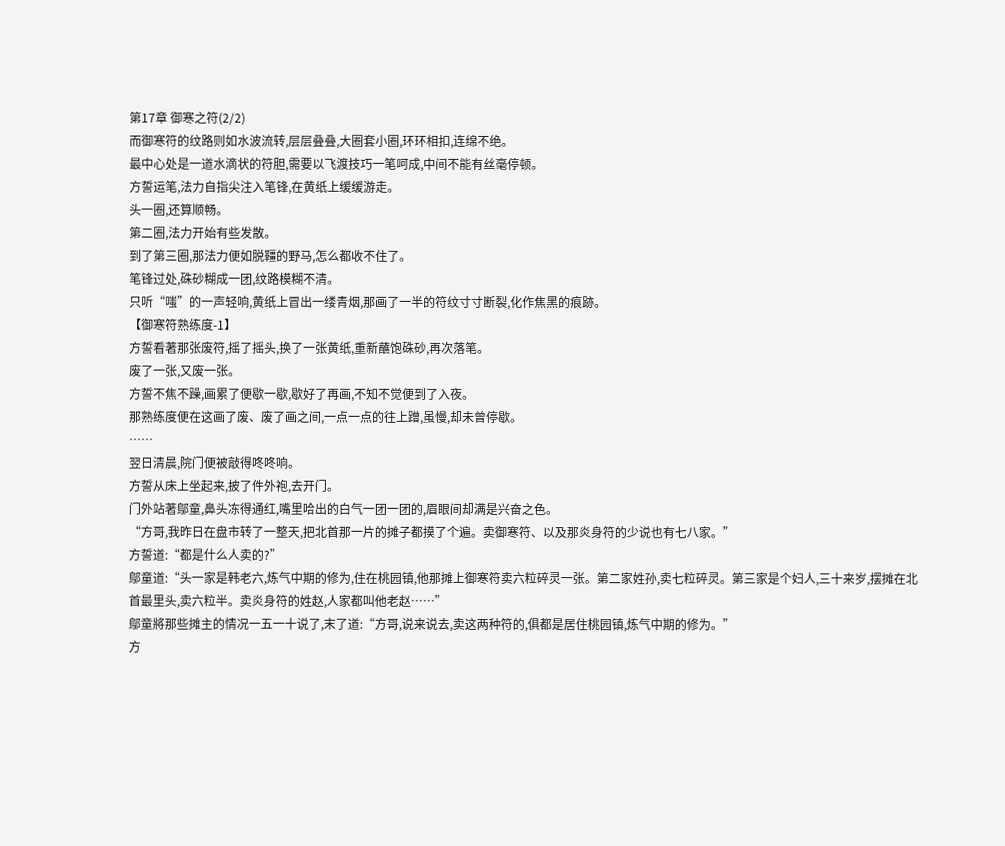第17章 御寒之符(2/2)
而御寒符的纹路则如水波流转,层层叠叠,大圈套小圈,环环相扣,连绵不绝。
最中心处是一道水滴状的符胆,需要以飞渡技巧一笔呵成,中间不能有丝毫停顿。
方誓运笔,法力自指尖注入笔锋,在黄纸上缓缓游走。
头一圈,还算顺畅。
第二圈,法力开始有些发散。
到了第三圈,那法力便如脱韁的野马,怎么都收不住了。
笔锋过处,硃砂糊成一团,纹路模糊不清。
只听“嗤”的一声轻响,黄纸上冒出一缕青烟,那画了一半的符纹寸寸断裂,化作焦黑的痕跡。
【御寒符熟练度-1】
方誓看著那张废符,摇了摇头,换了一张黄纸,重新蘸饱硃砂,再次落笔。
废了一张,又废一张。
方誓不焦不躁,画累了便歇一歇,歇好了再画,不知不觉便到了入夜。
那熟练度便在这画了废、废了画之间,一点一点的往上蹭,虽慢,却未曾停歇。
……
翌日清晨,院门便被敲得咚咚响。
方誓从床上坐起来,披了件外袍,去开门。
门外站著鄔童,鼻头冻得通红,嘴里哈出的白气一团一团的,眉眼间却满是兴奋之色。
“方哥,我昨日在盘市转了一整天,把北首那一片的摊子都摸了个遍。卖御寒符、以及那炎身符的少说也有七八家。”
方誓道:“都是什么人卖的?”
鄔童道:“头一家是韩老六,炼气中期的修为,住在桃园镇,他那摊上御寒符卖六粒碎灵一张。第二家姓孙,卖七粒碎灵。第三家是个妇人,三十来岁,摆摊在北首最里头,卖六粒半。卖炎身符的姓赵,人家都叫他老赵……”
鄔童將那些摊主的情况一五一十说了,末了道:“方哥,说来说去,卖这两种符的,俱都是居住桃园镇,炼气中期的修为。”
方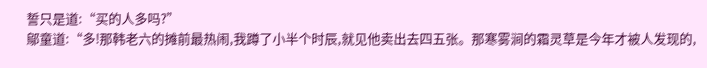誓只是道:“买的人多吗?”
鄔童道:“多!那韩老六的摊前最热闹,我蹲了小半个时辰,就见他卖出去四五张。那寒雾涧的霜灵草是今年才被人发现的,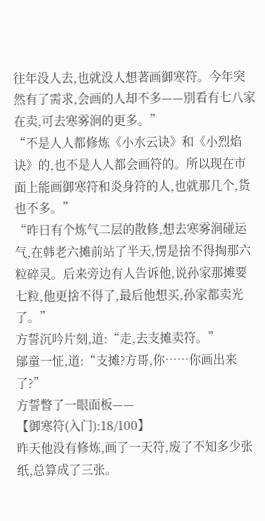往年没人去,也就没人想著画御寒符。今年突然有了需求,会画的人却不多——別看有七八家在卖,可去寒雾涧的更多。”
“不是人人都修炼《小水云诀》和《小烈焰诀》的,也不是人人都会画符的。所以现在市面上能画御寒符和炎身符的人,也就那几个,货也不多。”
“昨日有个炼气二层的散修,想去寒雾涧碰运气,在韩老六摊前站了半天,愣是捨不得掏那六粒碎灵。后来旁边有人告诉他,说孙家那摊要七粒,他更捨不得了,最后他想买,孙家都卖光了。”
方誓沉吟片刻,道:“走,去支摊卖符。”
鄔童一怔,道:“支摊?方哥,你……你画出来了?”
方誓瞥了一眼面板——
【御寒符(入门):18/100】
昨天他没有修炼,画了一天符,废了不知多少张纸,总算成了三张。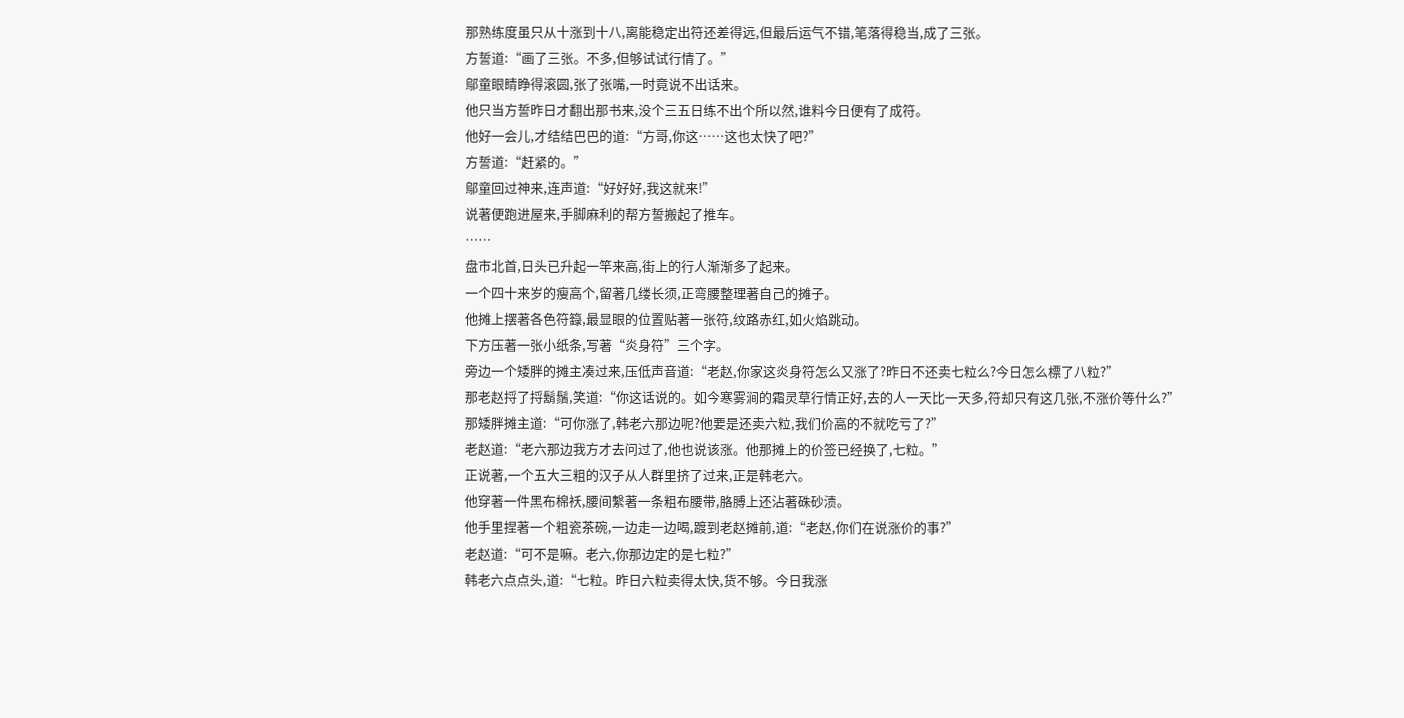那熟练度虽只从十涨到十八,离能稳定出符还差得远,但最后运气不错,笔落得稳当,成了三张。
方誓道:“画了三张。不多,但够试试行情了。”
鄔童眼睛睁得滚圆,张了张嘴,一时竟说不出话来。
他只当方誓昨日才翻出那书来,没个三五日练不出个所以然,谁料今日便有了成符。
他好一会儿,才结结巴巴的道:“方哥,你这……这也太快了吧?”
方誓道:“赶紧的。”
鄔童回过神来,连声道:“好好好,我这就来!”
说著便跑进屋来,手脚麻利的帮方誓搬起了推车。
……
盘市北首,日头已升起一竿来高,街上的行人渐渐多了起来。
一个四十来岁的瘦高个,留著几缕长须,正弯腰整理著自己的摊子。
他摊上摆著各色符籙,最显眼的位置贴著一张符,纹路赤红,如火焰跳动。
下方压著一张小纸条,写著“炎身符”三个字。
旁边一个矮胖的摊主凑过来,压低声音道:“老赵,你家这炎身符怎么又涨了?昨日不还卖七粒么?今日怎么標了八粒?”
那老赵捋了捋鬍鬚,笑道:“你这话说的。如今寒雾涧的霜灵草行情正好,去的人一天比一天多,符却只有这几张,不涨价等什么?”
那矮胖摊主道:“可你涨了,韩老六那边呢?他要是还卖六粒,我们价高的不就吃亏了?”
老赵道:“老六那边我方才去问过了,他也说该涨。他那摊上的价签已经换了,七粒。”
正说著,一个五大三粗的汉子从人群里挤了过来,正是韩老六。
他穿著一件黑布棉袄,腰间繫著一条粗布腰带,胳膊上还沾著硃砂渍。
他手里捏著一个粗瓷茶碗,一边走一边喝,踱到老赵摊前,道:“老赵,你们在说涨价的事?”
老赵道:“可不是嘛。老六,你那边定的是七粒?”
韩老六点点头,道:“七粒。昨日六粒卖得太快,货不够。今日我涨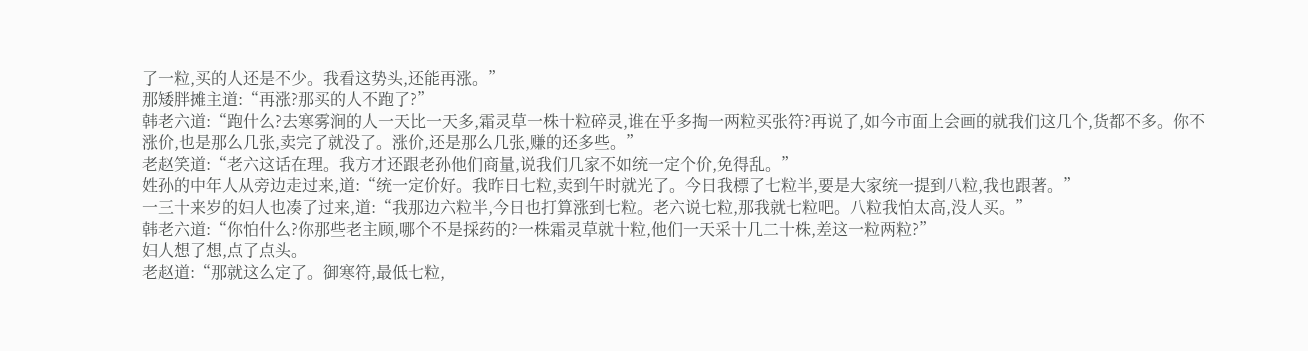了一粒,买的人还是不少。我看这势头,还能再涨。”
那矮胖摊主道:“再涨?那买的人不跑了?”
韩老六道:“跑什么?去寒雾涧的人一天比一天多,霜灵草一株十粒碎灵,谁在乎多掏一两粒买张符?再说了,如今市面上会画的就我们这几个,货都不多。你不涨价,也是那么几张,卖完了就没了。涨价,还是那么几张,赚的还多些。”
老赵笑道:“老六这话在理。我方才还跟老孙他们商量,说我们几家不如统一定个价,免得乱。”
姓孙的中年人从旁边走过来,道:“统一定价好。我昨日七粒,卖到午时就光了。今日我標了七粒半,要是大家统一提到八粒,我也跟著。”
一三十来岁的妇人也凑了过来,道:“我那边六粒半,今日也打算涨到七粒。老六说七粒,那我就七粒吧。八粒我怕太高,没人买。”
韩老六道:“你怕什么?你那些老主顾,哪个不是採药的?一株霜灵草就十粒,他们一天采十几二十株,差这一粒两粒?”
妇人想了想,点了点头。
老赵道:“那就这么定了。御寒符,最低七粒,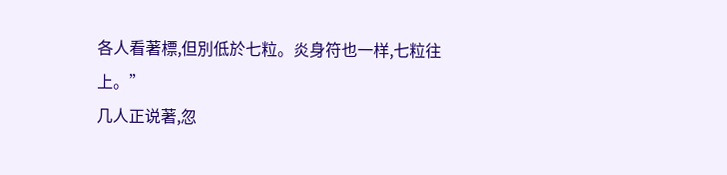各人看著標,但別低於七粒。炎身符也一样,七粒往上。”
几人正说著,忽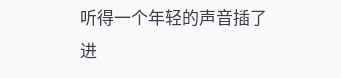听得一个年轻的声音插了进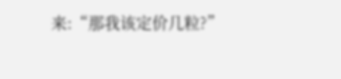来:“那我该定价几粒?”